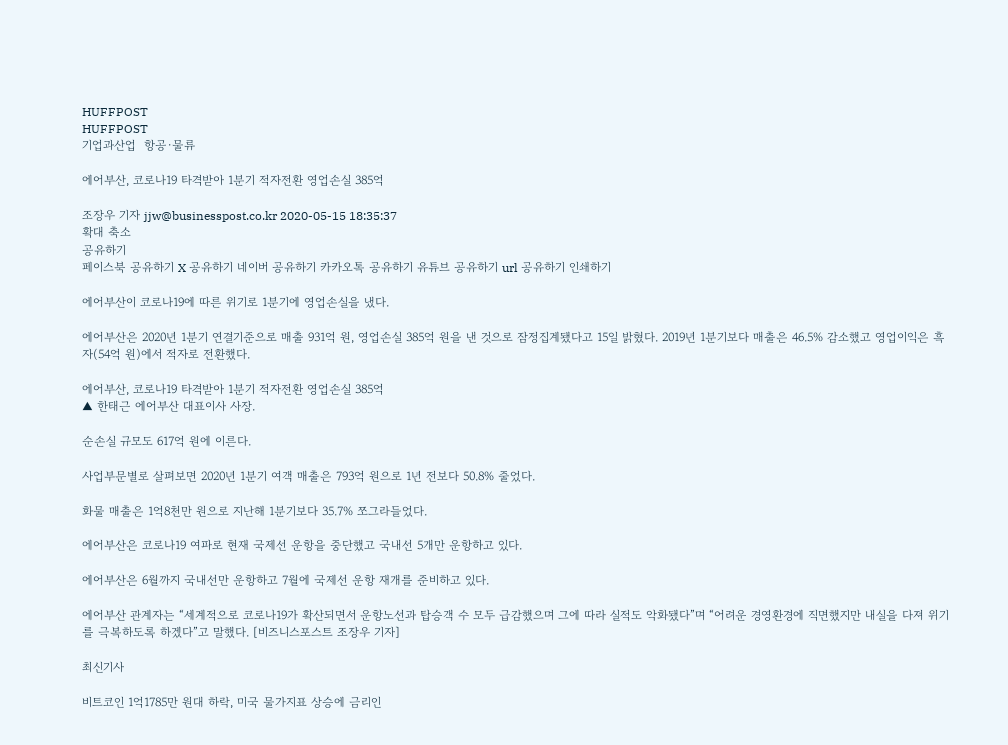HUFFPOST
HUFFPOST
기업과산업  항공·물류

에어부산, 코로나19 타격받아 1분기 적자전환 영업손실 385억

조장우 기자 jjw@businesspost.co.kr 2020-05-15 18:35:37
확대 축소
공유하기
페이스북 공유하기 X 공유하기 네이버 공유하기 카카오톡 공유하기 유튜브 공유하기 url 공유하기 인쇄하기

에어부산이 코로나19에 따른 위기로 1분기에 영업손실을 냈다.

에어부산은 2020년 1분기 연결기준으로 매출 931억 원, 영업손실 385억 원을 낸 것으로 잠정집계됐다고 15일 밝혔다. 2019년 1분기보다 매출은 46.5% 감소했고 영업이익은 흑자(54억 원)에서 적자로 전환했다.

에어부산, 코로나19 타격받아 1분기 적자전환 영업손실 385억
▲ 한태근 에어부산 대표이사 사장.

순손실 규모도 617억 원에 이른다.

사업부문별로 살펴보면 2020년 1분기 여객 매출은 793억 원으로 1년 전보다 50.8% 줄었다.

화물 매출은 1억8천만 원으로 지난해 1분기보다 35.7% 쪼그라들었다.

에어부산은 코로나19 여파로 현재 국제선 운항을 중단했고 국내선 5개만 운항하고 있다.

에어부산은 6월까지 국내선만 운항하고 7월에 국제선 운항 재개를 준비하고 있다.

에어부산 관계자는 “세계적으로 코로나19가 확산되면서 운항노선과 탑승객 수 모두 급감했으며 그에 따라 실적도 악화됐다”며 “어려운 경영환경에 직면했지만 내실을 다져 위기를 극복하도록 하겠다”고 말했다. [비즈니스포스트 조장우 기자]

최신기사

비트코인 1억1785만 원대 하락, 미국 물가지표 상승에 금리인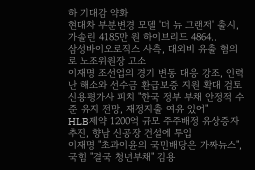하 기대감 약화
현대차 부분변경 모델 '더 뉴 그랜저' 출시, 가솔린 4185만 원 하이브리드 4864..
삼성바이오로직스 사측, 대외비 유출 혐의로 노조위원장 고소
이재명 조선업의 경기 변동 대응 강조, 인력난 해소와 선수금 환급보증 지원 확대 검토
신용평가사 피치 "한국 정부 부채 안정적 수준 유지 전망, 재정지출 여유 있어"
HLB제약 1200억 규모 주주배정 유상증자 추진, 향남 신공장 건설에 투입
이재명 "초과이윤의 국민배당은 가짜뉴스", 국힘 "결국 청년부채" 김용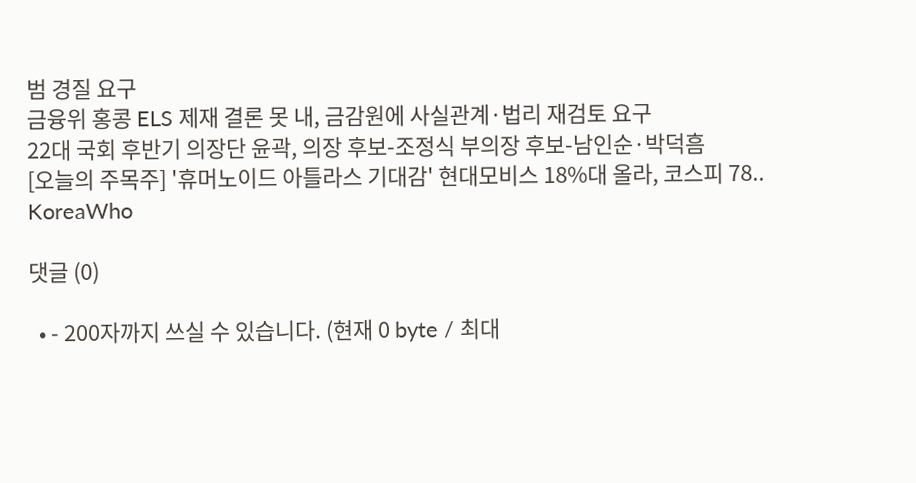범 경질 요구
금융위 홍콩 ELS 제재 결론 못 내, 금감원에 사실관계·법리 재검토 요구
22대 국회 후반기 의장단 윤곽, 의장 후보-조정식 부의장 후보-남인순·박덕흠
[오늘의 주목주] '휴머노이드 아틀라스 기대감' 현대모비스 18%대 올라, 코스피 78..
KoreaWho

댓글 (0)

  • - 200자까지 쓰실 수 있습니다. (현재 0 byte / 최대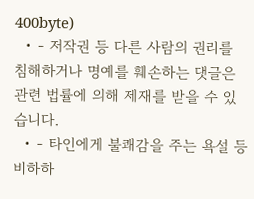400byte)
  • - 저작권 등 다른 사람의 권리를 침해하거나 명예를 훼손하는 댓글은 관련 법률에 의해 제재를 받을 수 있습니다.
  • - 타인에게 불쾌감을 주는 욕설 등 비하하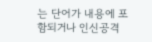는 단어가 내용에 포함되거나 인신공격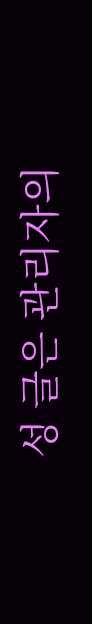성 글은 관리자의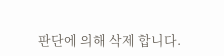판단에 의해 삭제 합니다.